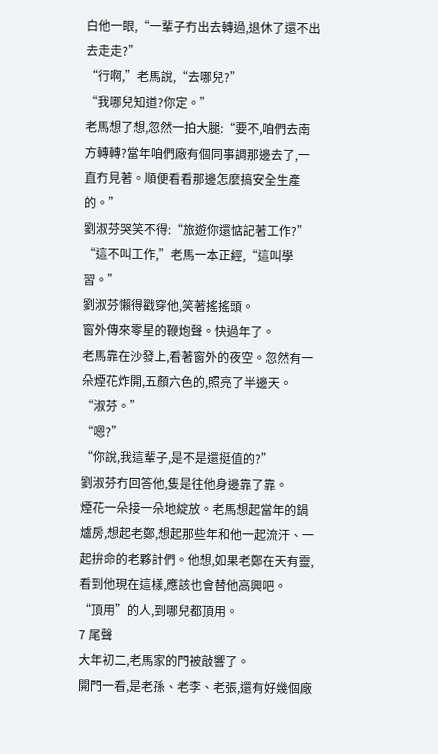白他一眼,“一輩子冇出去轉過,退休了還不出去走走?”
“行啊,”老馬說,“去哪兒?”
“我哪兒知道?你定。”
老馬想了想,忽然一拍大腿:“要不,咱們去南方轉轉?當年咱們廠有個同事調那邊去了,一直冇見著。順便看看那邊怎麼搞安全生產的。”
劉淑芬哭笑不得:“旅遊你還惦記著工作?”
“這不叫工作,”老馬一本正經,“這叫學習。”
劉淑芬懶得戳穿他,笑著搖搖頭。
窗外傳來零星的鞭炮聲。快過年了。
老馬靠在沙發上,看著窗外的夜空。忽然有一朵煙花炸開,五顏六色的,照亮了半邊天。
“淑芬。”
“嗯?”
“你說,我這輩子,是不是還挺值的?”
劉淑芬冇回答他,隻是往他身邊靠了靠。
煙花一朵接一朵地綻放。老馬想起當年的鍋爐房,想起老鄭,想起那些年和他一起流汗、一起拚命的老夥計們。他想,如果老鄭在天有靈,看到他現在這樣,應該也會替他高興吧。
“頂用”的人,到哪兒都頂用。
7 尾聲
大年初二,老馬家的門被敲響了。
開門一看,是老孫、老李、老張,還有好幾個廠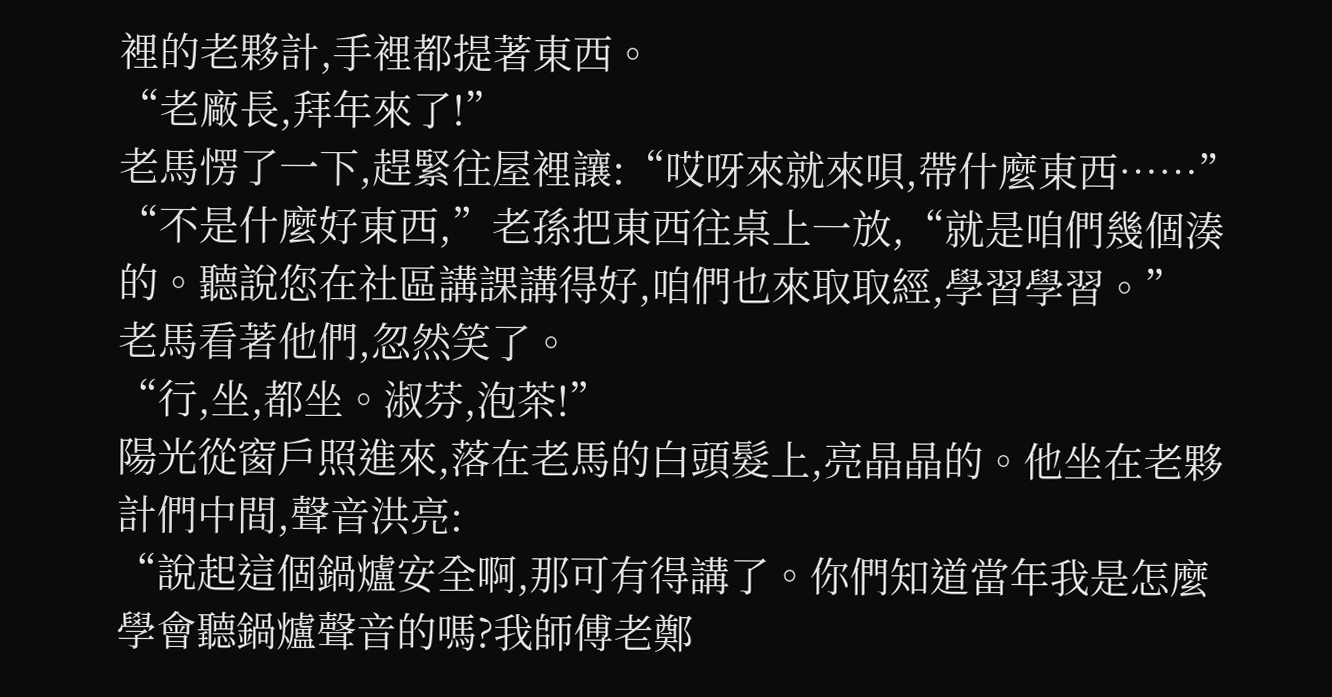裡的老夥計,手裡都提著東西。
“老廠長,拜年來了!”
老馬愣了一下,趕緊往屋裡讓:“哎呀來就來唄,帶什麼東西……”
“不是什麼好東西,”老孫把東西往桌上一放,“就是咱們幾個湊的。聽說您在社區講課講得好,咱們也來取取經,學習學習。”
老馬看著他們,忽然笑了。
“行,坐,都坐。淑芬,泡茶!”
陽光從窗戶照進來,落在老馬的白頭髮上,亮晶晶的。他坐在老夥計們中間,聲音洪亮:
“說起這個鍋爐安全啊,那可有得講了。你們知道當年我是怎麼學會聽鍋爐聲音的嗎?我師傅老鄭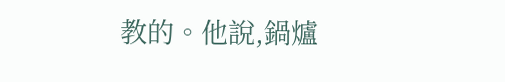教的。他說,鍋爐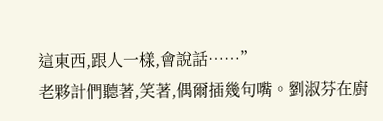這東西,跟人一樣,會說話……”
老夥計們聽著,笑著,偶爾插幾句嘴。劉淑芬在廚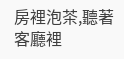房裡泡茶,聽著客廳裡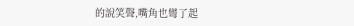的說笑聲,嘴角也彎了起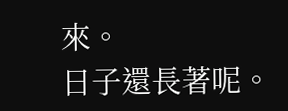來。
日子還長著呢。